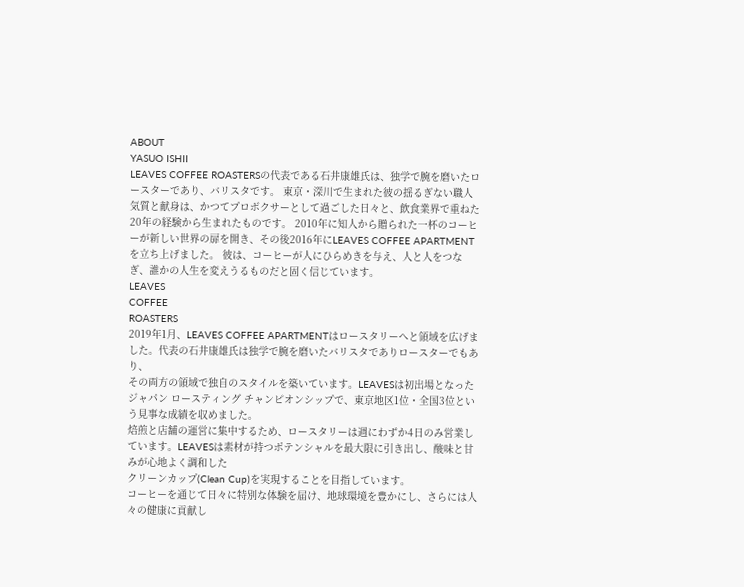ABOUT
YASUO ISHII
LEAVES COFFEE ROASTERSの代表である石井康雄氏は、独学で腕を磨いたロースターであり、バリスタです。 東京・深川で生まれた彼の揺るぎない職人気質と献身は、かつてプロボクサーとして過ごした日々と、飲食業界で重ねた20年の経験から生まれたものです。 2010年に知人から贈られた一杯のコーヒーが新しい世界の扉を開き、その後2016年にLEAVES COFFEE APARTMENTを立ち上げました。 彼は、コーヒーが人にひらめきを与え、人と人をつなぎ、誰かの人生を変えうるものだと固く信じています。
LEAVES
COFFEE
ROASTERS
2019年1月、LEAVES COFFEE APARTMENTはロースタリーへと領域を広げました。代表の石井康雄氏は独学で腕を磨いたバリスタでありロースターでもあり、
その両方の領域で独自のスタイルを築いています。LEAVESは初出場となったジャパン ロースティング チャンピオンシップで、東京地区1位・全国3位という見事な成績を収めました。
焙煎と店舗の運営に集中するため、ロースタリーは週にわずか4日のみ営業しています。LEAVESは素材が持つポテンシャルを最大限に引き出し、酸味と甘みが心地よく調和した
クリーンカップ(Clean Cup)を実現することを目指しています。
コーヒーを通じて日々に特別な体験を届け、地球環境を豊かにし、さらには人々の健康に貢献し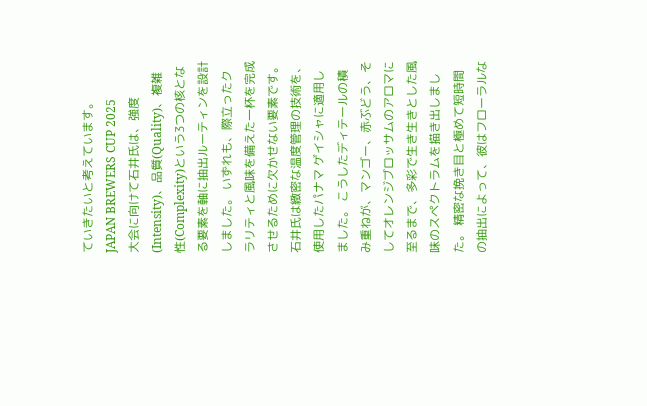ていきたいと考えています。
JAPAN BREWERS CUP 2025
大会に向けて石井氏は、強度(Intensity)、品質(Quality)、複雑性(Complexity)という3つの核となる要素を軸に抽出ルーティンを設計しました。 いずれも、際立ったクラリティと風味を備えた一杯を完成させるために欠かせない要素です。石井氏は緻密な温度管理の技術を、使用したパナマ ゲイシャに適用しました。 こうしたディテールの積み重ねが、マンゴー、赤ぶどう、そしてオレンジブロッサムのアロマに至るまで、多彩で生き生きとした風味のスペクトラムを描き出しました。 精密な挽き目と極めて短時間の抽出によって、彼はフローラルな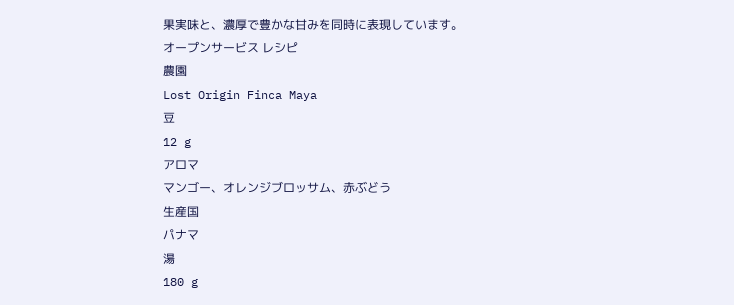果実味と、濃厚で豊かな甘みを同時に表現しています。
オープンサービス レシピ
農園
Lost Origin Finca Maya
豆
12 g
アロマ
マンゴー、オレンジブロッサム、赤ぶどう
生産国
パナマ
湯
180 g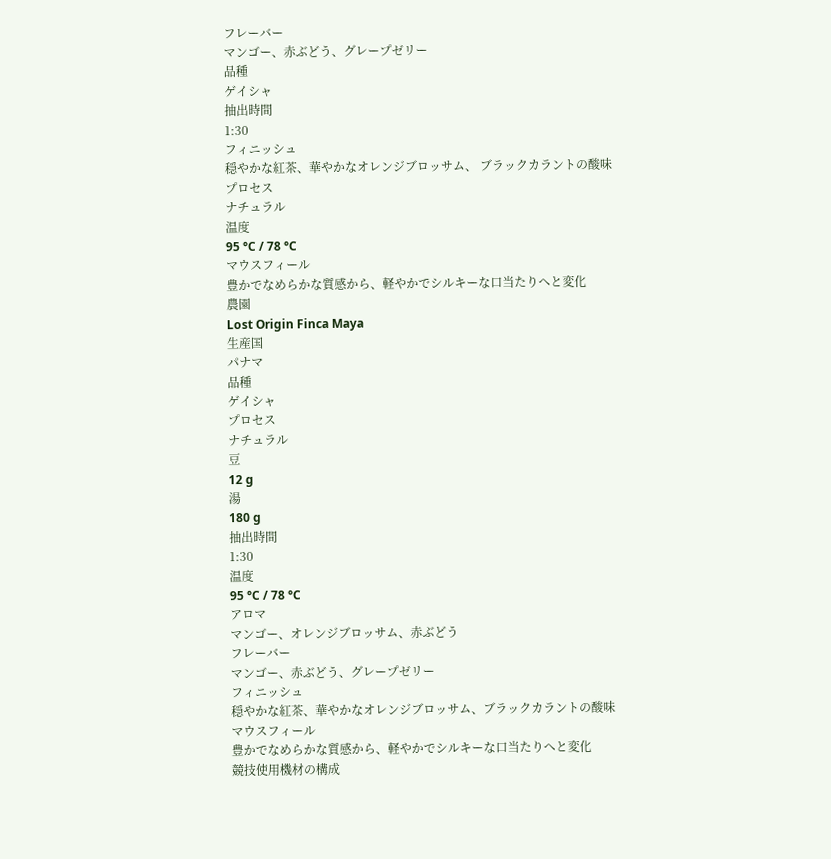フレーバー
マンゴー、赤ぶどう、グレープゼリー
品種
ゲイシャ
抽出時間
1:30
フィニッシュ
穏やかな紅茶、華やかなオレンジブロッサム、 ブラックカラントの酸味
プロセス
ナチュラル
温度
95 °C / 78 °C
マウスフィール
豊かでなめらかな質感から、軽やかでシルキーな口当たりへと変化
農園
Lost Origin Finca Maya
生産国
パナマ
品種
ゲイシャ
プロセス
ナチュラル
豆
12 g
湯
180 g
抽出時間
1:30
温度
95 °C / 78 °C
アロマ
マンゴー、オレンジブロッサム、赤ぶどう
フレーバー
マンゴー、赤ぶどう、グレープゼリー
フィニッシュ
穏やかな紅茶、華やかなオレンジブロッサム、ブラックカラントの酸味
マウスフィール
豊かでなめらかな質感から、軽やかでシルキーな口当たりへと変化
競技使用機材の構成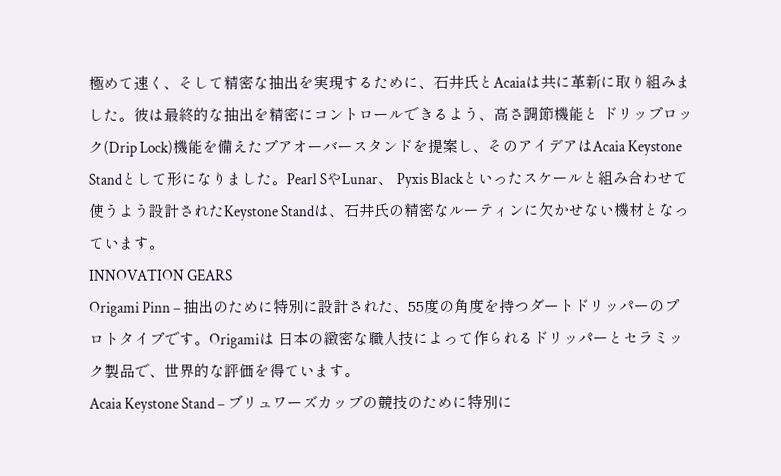極めて速く、そして精密な抽出を実現するために、石井氏とAcaiaは共に革新に取り組みました。彼は最終的な抽出を精密にコントロールできるよう、高さ調節機能と ドリップロック(Drip Lock)機能を備えたプアオーバースタンドを提案し、そのアイデアはAcaia Keystone Standとして形になりました。Pearl SやLunar、 Pyxis Blackといったスケールと組み合わせて使うよう設計されたKeystone Standは、石井氏の精密なルーティンに欠かせない機材となっています。
INNOVATION GEARS
Origami Pinn – 抽出のために特別に設計された、55度の角度を持つダートドリッパーのプロトタイプです。Origamiは 日本の緻密な職人技によって作られるドリッパーとセラミック製品で、世界的な評価を得ています。
Acaia Keystone Stand – ブリュワーズカップの競技のために特別に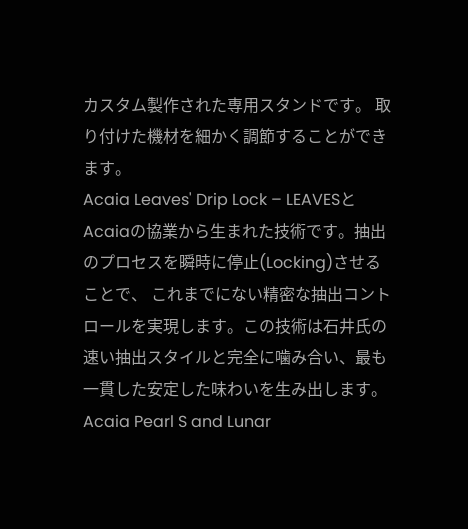カスタム製作された専用スタンドです。 取り付けた機材を細かく調節することができます。
Acaia Leaves' Drip Lock – LEAVESとAcaiaの協業から生まれた技術です。抽出のプロセスを瞬時に停止(Locking)させることで、 これまでにない精密な抽出コントロールを実現します。この技術は石井氏の速い抽出スタイルと完全に噛み合い、最も一貫した安定した味わいを生み出します。
Acaia Pearl S and Lunar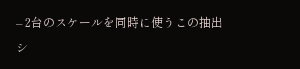– 2台のスケールを同時に使うこの抽出シ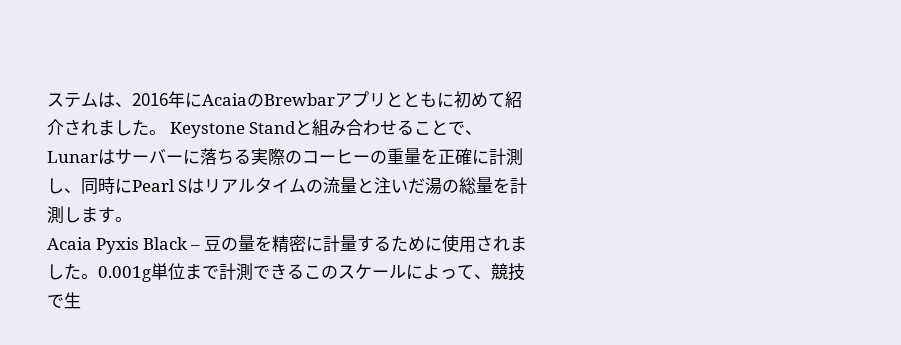ステムは、2016年にAcaiaのBrewbarアプリとともに初めて紹介されました。 Keystone Standと組み合わせることで、Lunarはサーバーに落ちる実際のコーヒーの重量を正確に計測し、同時にPearl Sはリアルタイムの流量と注いだ湯の総量を計測します。
Acaia Pyxis Black – 豆の量を精密に計量するために使用されました。0.001g単位まで計測できるこのスケールによって、競技で生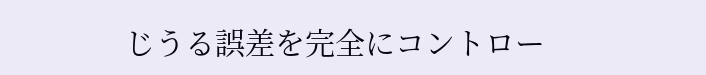じうる誤差を完全にコントロー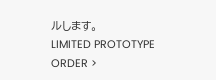ルします。
LIMITED PROTOTYPE ORDER >